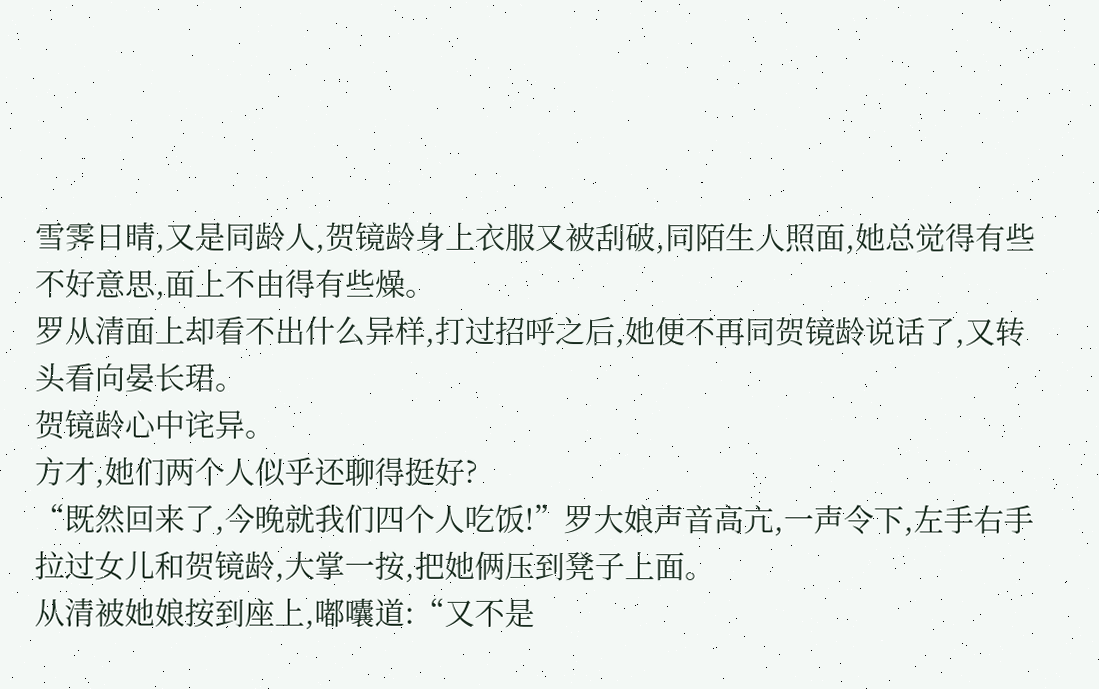雪霁日晴,又是同龄人,贺镜龄身上衣服又被刮破,同陌生人照面,她总觉得有些不好意思,面上不由得有些燥。
罗从清面上却看不出什么异样,打过招呼之后,她便不再同贺镜龄说话了,又转头看向晏长珺。
贺镜龄心中诧异。
方才,她们两个人似乎还聊得挺好?
“既然回来了,今晚就我们四个人吃饭!”罗大娘声音高亢,一声令下,左手右手拉过女儿和贺镜龄,大掌一按,把她俩压到凳子上面。
从清被她娘按到座上,嘟囔道:“又不是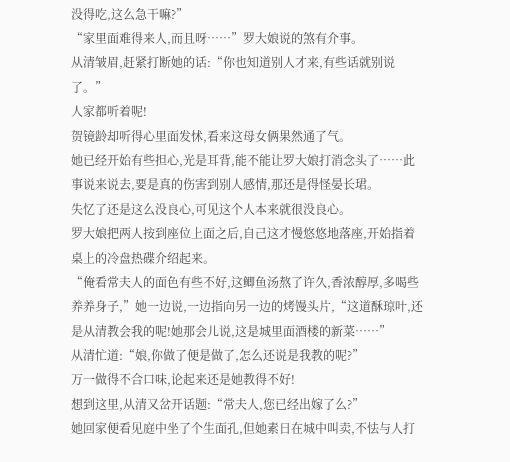没得吃,这么急干嘛?”
“家里面难得来人,而且呀……”罗大娘说的煞有介事。
从清皱眉,赶紧打断她的话:“你也知道别人才来,有些话就别说了。”
人家都听着呢!
贺镜龄却听得心里面发怵,看来这母女俩果然通了气。
她已经开始有些担心,光是耳背,能不能让罗大娘打消念头了……此事说来说去,要是真的伤害到别人感情,那还是得怪晏长珺。
失忆了还是这么没良心,可见这个人本来就很没良心。
罗大娘把两人按到座位上面之后,自己这才慢悠悠地落座,开始指着桌上的冷盘热碟介绍起来。
“俺看常夫人的面色有些不好,这鲫鱼汤熬了许久,香浓醇厚,多喝些养养身子,”她一边说,一边指向另一边的烤馒头片,“这道酥琼叶,还是从清教会我的呢!她那会儿说,这是城里面酒楼的新菜……”
从清忙道:“娘,你做了便是做了,怎么还说是我教的呢?”
万一做得不合口味,论起来还是她教得不好!
想到这里,从清又岔开话题:“常夫人,您已经出嫁了么?”
她回家便看见庭中坐了个生面孔,但她素日在城中叫卖,不怯与人打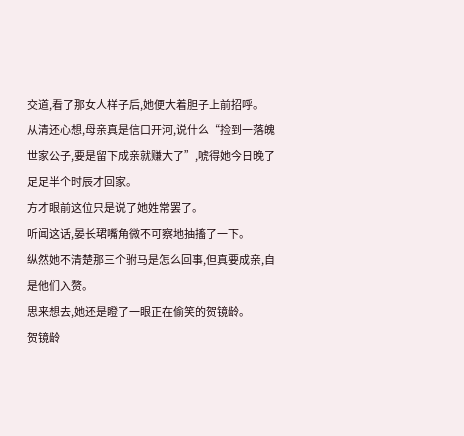交道,看了那女人样子后,她便大着胆子上前招呼。
从清还心想,母亲真是信口开河,说什么“捡到一落魄世家公子,要是留下成亲就赚大了”,唬得她今日晚了足足半个时辰才回家。
方才眼前这位只是说了她姓常罢了。
听闻这话,晏长珺嘴角微不可察地抽搐了一下。
纵然她不清楚那三个驸马是怎么回事,但真要成亲,自是他们入赘。
思来想去,她还是瞪了一眼正在偷笑的贺镜龄。
贺镜龄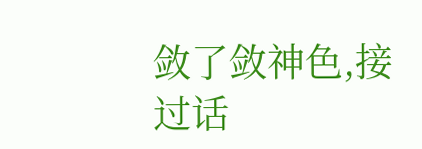敛了敛神色,接过话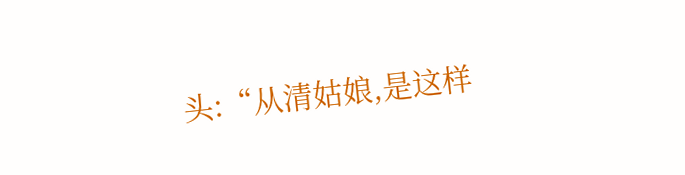头:“从清姑娘,是这样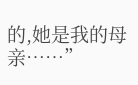的,她是我的母亲……”